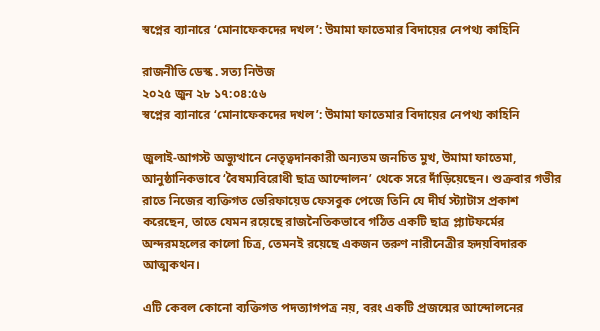স্বপ্নের ব্যানারে ‘মোনাফেকদের দখল’: উমামা ফাতেমার বিদায়ের নেপথ্য কাহিনি

রাজনীতি ডেস্ক . সত্য নিউজ
২০২৫ জুন ২৮ ১৭:০৪:৫৬
স্বপ্নের ব্যানারে ‘মোনাফেকদের দখল’: উমামা ফাতেমার বিদায়ের নেপথ্য কাহিনি

জুলাই-আগস্ট অভ্যুত্থানে নেতৃত্বদানকারী অন্যতম জনচিত মুখ, উমামা ফাতেমা, আনুষ্ঠানিকভাবে ‘বৈষম্যবিরোধী ছাত্র আন্দোলন’ থেকে সরে দাঁড়িয়েছেন। শুক্রবার গভীর রাতে নিজের ব্যক্তিগত ভেরিফায়েড ফেসবুক পেজে তিনি যে দীর্ঘ স্ট্যাটাস প্রকাশ করেছেন, তাতে যেমন রয়েছে রাজনৈতিকভাবে গঠিত একটি ছাত্র প্ল্যাটফর্মের অন্দরমহলের কালো চিত্র, তেমনই রয়েছে একজন তরুণ নারীনেত্রীর হৃদয়বিদারক আত্মকথন।

এটি কেবল কোনো ব্যক্তিগত পদত্যাগপত্র নয়, বরং একটি প্রজন্মের আন্দোলনের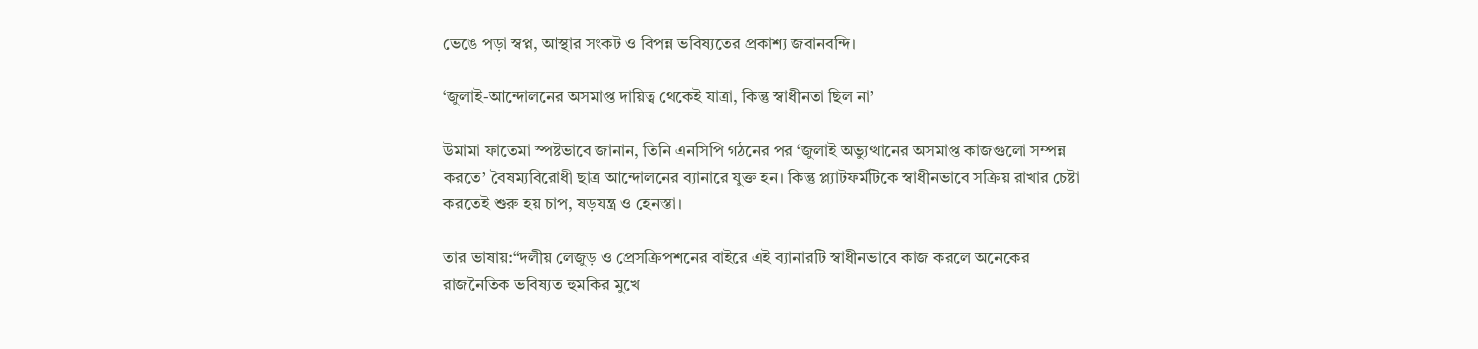ভেঙে পড়া স্বপ্ন, আস্থার সংকট ও বিপন্ন ভবিষ্যতের প্রকাশ্য জবানবন্দি।

‘জুলাই-আন্দোলনের অসমাপ্ত দায়িত্ব থেকেই যাত্রা, কিন্তু স্বাধীনতা ছিল না’

উমামা ফাতেমা স্পষ্টভাবে জানান, তিনি এনসিপি গঠনের পর ‘জুলাই অভ্যুত্থানের অসমাপ্ত কাজগুলো সম্পন্ন করতে’ বৈষম্যবিরোধী ছাত্র আন্দোলনের ব্যানারে যুক্ত হন। কিন্তু প্ল্যাটফর্মটিকে স্বাধীনভাবে সক্রিয় রাখার চেষ্টা করতেই শুরু হয় চাপ, ষড়যন্ত্র ও হেনস্তা।

তার ভাষায়:“দলীয় লেজুড় ও প্রেসক্রিপশনের বাইরে এই ব্যানারটি স্বাধীনভাবে কাজ করলে অনেকের রাজনৈতিক ভবিষ্যত হুমকির মুখে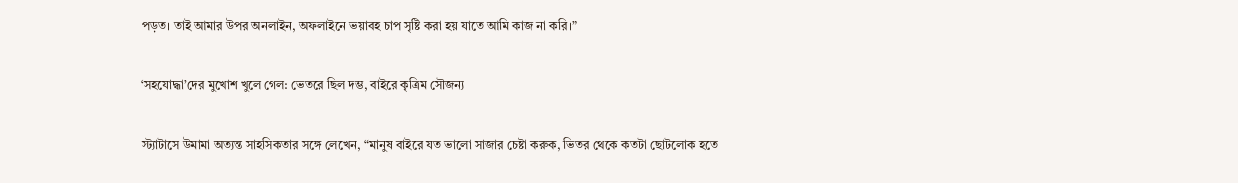পড়ত। তাই আমার উপর অনলাইন, অফলাইনে ভয়াবহ চাপ সৃষ্টি করা হয় যাতে আমি কাজ না করি।”

‘সহযোদ্ধা’দের মুখোশ খুলে গেল: ভেতরে ছিল দম্ভ, বাইরে কৃত্রিম সৌজন্য

স্ট্যাটাসে উমামা অত্যন্ত সাহসিকতার সঙ্গে লেখেন, “মানুষ বাইরে যত ভালো সাজার চেষ্টা করুক, ভিতর থেকে কতটা ছোটলোক হতে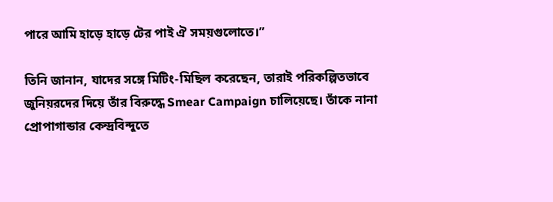পারে আমি হাড়ে হাড়ে টের পাই ঐ সময়গুলোতে।”

তিনি জানান, যাদের সঙ্গে মিটিং-মিছিল করেছেন, তারাই পরিকল্পিতভাবে জুনিয়রদের দিয়ে তাঁর বিরুদ্ধে Smear Campaign চালিয়েছে। তাঁকে নানা প্রোপাগান্ডার কেন্দ্রবিন্দুতে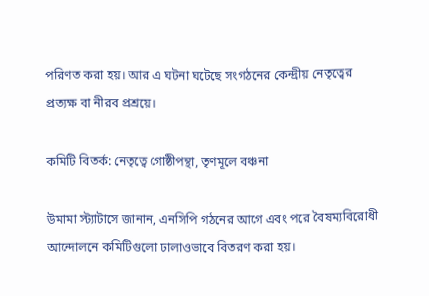পরিণত করা হয়। আর এ ঘটনা ঘটেছে সংগঠনের কেন্দ্রীয় নেতৃত্বের প্রত্যক্ষ বা নীরব প্রশ্রয়ে।

কমিটি বিতর্ক: নেতৃত্বে গোষ্ঠীপন্থা, তৃণমূলে বঞ্চনা

উমামা স্ট্যাটাসে জানান, এনসিপি গঠনের আগে এবং পরে বৈষম্যবিরোধী আন্দোলনে কমিটিগুলো ঢালাওভাবে বিতরণ করা হয়।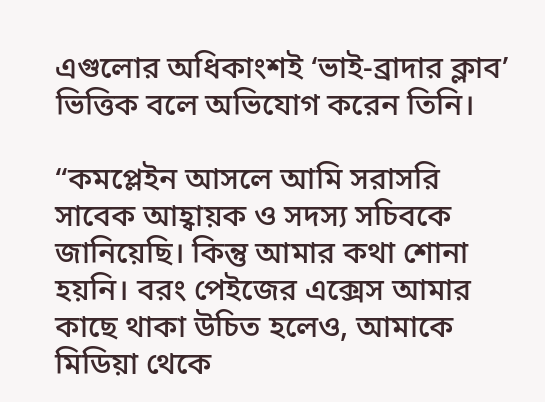এগুলোর অধিকাংশই ‘ভাই-ব্রাদার ক্লাব’ ভিত্তিক বলে অভিযোগ করেন তিনি।

“কমপ্লেইন আসলে আমি সরাসরি সাবেক আহ্বায়ক ও সদস্য সচিবকে জানিয়েছি। কিন্তু আমার কথা শোনা হয়নি। বরং পেইজের এক্সেস আমার কাছে থাকা উচিত হলেও, আমাকে মিডিয়া থেকে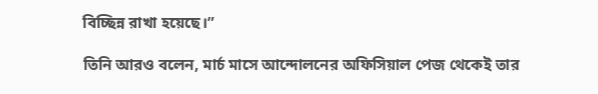বিচ্ছিন্ন রাখা হয়েছে।”

তিনি আরও বলেন, মার্চ মাসে আন্দোলনের অফিসিয়াল পেজ থেকেই তার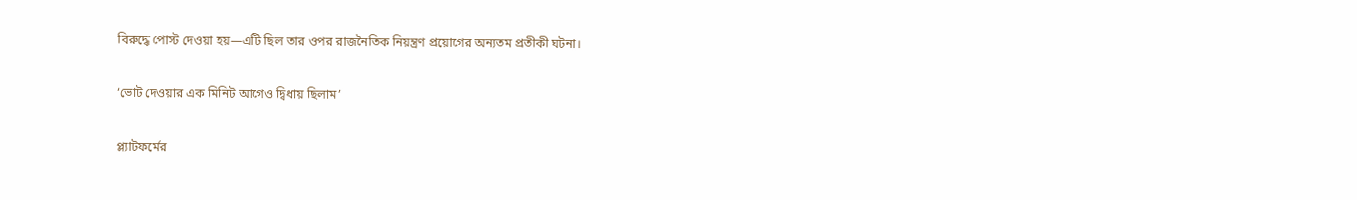বিরুদ্ধে পোস্ট দেওয়া হয়—এটি ছিল তার ওপর রাজনৈতিক নিয়ন্ত্রণ প্রয়োগের অন্যতম প্রতীকী ঘটনা।

‘ভোট দেওয়ার এক মিনিট আগেও দ্বিধায় ছিলাম’

প্ল্যাটফর্মের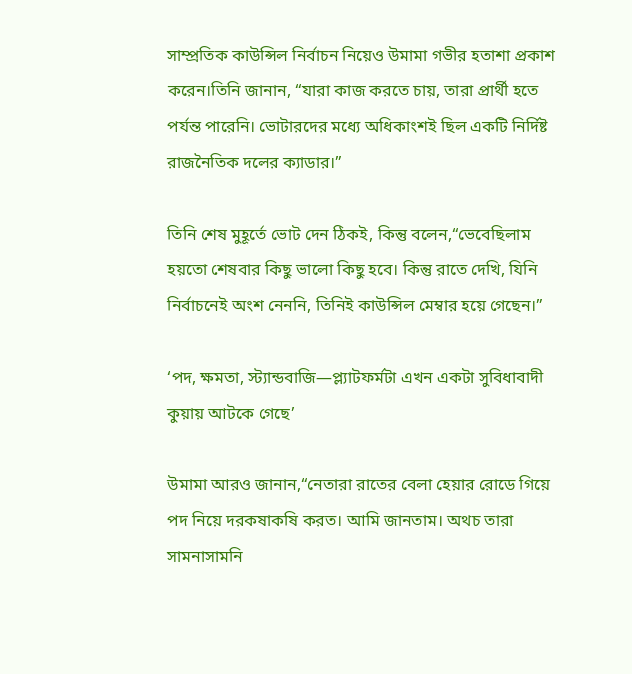সাম্প্রতিক কাউন্সিল নির্বাচন নিয়েও উমামা গভীর হতাশা প্রকাশ করেন।তিনি জানান, “যারা কাজ করতে চায়, তারা প্রার্থী হতে পর্যন্ত পারেনি। ভোটারদের মধ্যে অধিকাংশই ছিল একটি নির্দিষ্ট রাজনৈতিক দলের ক্যাডার।”

তিনি শেষ মুহূর্তে ভোট দেন ঠিকই, কিন্তু বলেন,“ভেবেছিলাম হয়তো শেষবার কিছু ভালো কিছু হবে। কিন্তু রাতে দেখি, যিনি নির্বাচনেই অংশ নেননি, তিনিই কাউন্সিল মেম্বার হয়ে গেছেন।”

‘পদ, ক্ষমতা, স্ট্যান্ডবাজি—প্ল্যাটফর্মটা এখন একটা সুবিধাবাদী কুয়ায় আটকে গেছে’

উমামা আরও জানান,“নেতারা রাতের বেলা হেয়ার রোডে গিয়ে পদ নিয়ে দরকষাকষি করত। আমি জানতাম। অথচ তারা সামনাসামনি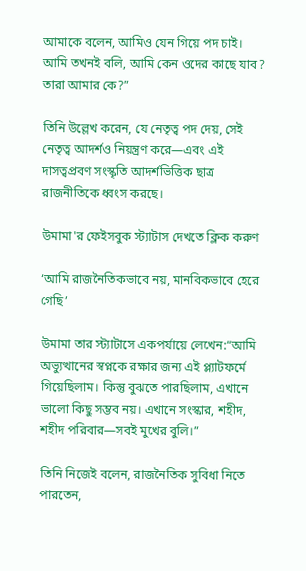আমাকে বলেন, আমিও যেন গিয়ে পদ চাই। আমি তখনই বলি, আমি কেন ওদের কাছে যাব? তারা আমার কে?”

তিনি উল্লেখ করেন, যে নেতৃত্ব পদ দেয়, সেই নেতৃত্ব আদর্শও নিয়ন্ত্রণ করে—এবং এই দাসত্বপ্রবণ সংস্কৃতি আদর্শভিত্তিক ছাত্র রাজনীতিকে ধ্বংস করছে।

উমামা'র ফেইসবুক স্ট্যাটাস দেখতে ক্লিক করুণ

‘আমি রাজনৈতিকভাবে নয়, মানবিকভাবে হেরে গেছি’

উমামা তার স্ট্যাটাসে একপর্যায়ে লেখেন:“আমি অভ্যুত্থানের স্বপ্নকে রক্ষার জন্য এই প্ল্যাটফর্মে গিয়েছিলাম। কিন্তু বুঝতে পারছিলাম, এখানে ভালো কিছু সম্ভব নয়। এখানে সংস্কার, শহীদ, শহীদ পরিবার—সবই মুখের বুলি।”

তিনি নিজেই বলেন, রাজনৈতিক সুবিধা নিতে পারতেন,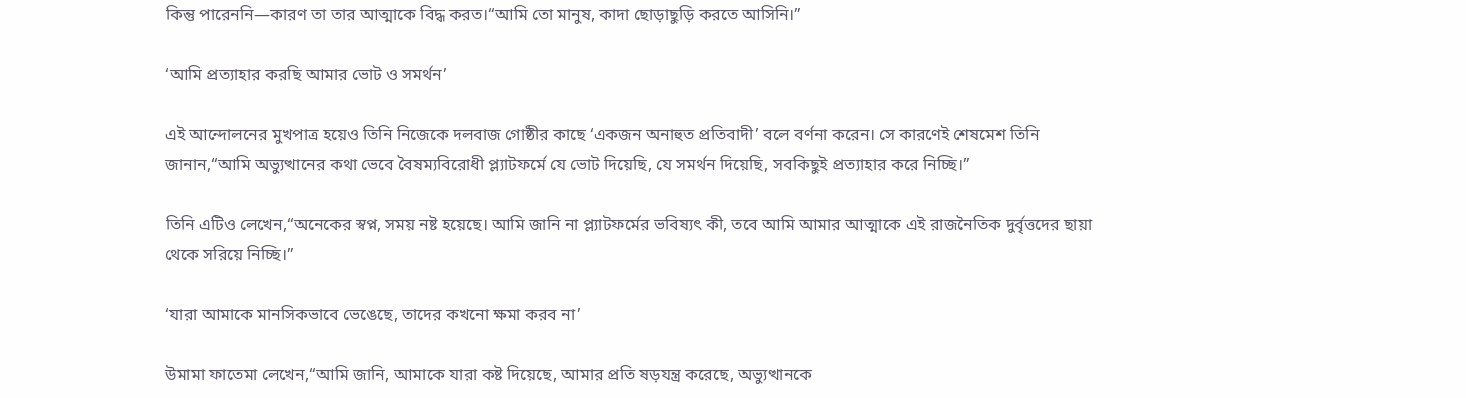কিন্তু পারেননি—কারণ তা তার আত্মাকে বিদ্ধ করত।“আমি তো মানুষ, কাদা ছোড়াছুড়ি করতে আসিনি।”

‘আমি প্রত্যাহার করছি আমার ভোট ও সমর্থন’

এই আন্দোলনের মুখপাত্র হয়েও তিনি নিজেকে দলবাজ গোষ্ঠীর কাছে ‘একজন অনাহুত প্রতিবাদী’ বলে বর্ণনা করেন। সে কারণেই শেষমেশ তিনি জানান,“আমি অভ্যুত্থানের কথা ভেবে বৈষম্যবিরোধী প্ল্যাটফর্মে যে ভোট দিয়েছি, যে সমর্থন দিয়েছি, সবকিছুই প্রত্যাহার করে নিচ্ছি।”

তিনি এটিও লেখেন,“অনেকের স্বপ্ন, সময় নষ্ট হয়েছে। আমি জানি না প্ল্যাটফর্মের ভবিষ্যৎ কী, তবে আমি আমার আত্মাকে এই রাজনৈতিক দুর্বৃত্তদের ছায়া থেকে সরিয়ে নিচ্ছি।”

‘যারা আমাকে মানসিকভাবে ভেঙেছে, তাদের কখনো ক্ষমা করব না’

উমামা ফাতেমা লেখেন,“আমি জানি, আমাকে যারা কষ্ট দিয়েছে, আমার প্রতি ষড়যন্ত্র করেছে, অভ্যুত্থানকে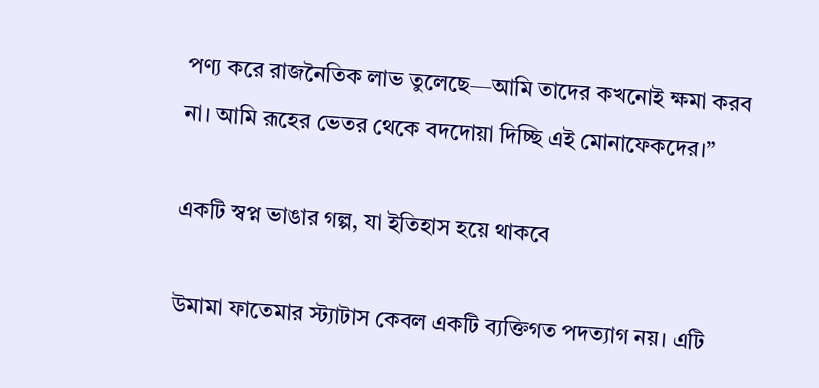পণ্য করে রাজনৈতিক লাভ তুলেছে—আমি তাদের কখনোই ক্ষমা করব না। আমি রূহের ভেতর থেকে বদদোয়া দিচ্ছি এই মোনাফেকদের।”

একটি স্বপ্ন ভাঙার গল্প, যা ইতিহাস হয়ে থাকবে

উমামা ফাতেমার স্ট্যাটাস কেবল একটি ব্যক্তিগত পদত্যাগ নয়। এটি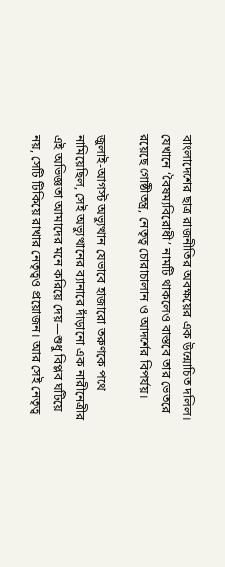বাংলাদেশের ছাত্র রাজনীতির অবক্ষয়ের এক উন্মোচিত দলিল। যেখানে ‘বৈষম্যবিরোধী’ নামটি থাকলেও বাস্তবে তার ভেতরে রয়েছে গোষ্ঠীতন্ত্র, নেতৃত্ব চোরাচালান ও আদর্শের বিপর্যয়।

জুলাই-আগস্ট অভ্যুত্থান যেভাবে হাজারো তরুণকে পথে নামিয়েছিল, সেই অভ্যুত্থানের ব্যানারে দাঁড়ানো এক নারীনেত্রীর এই অভিজ্ঞতা আমাদের মনে করিয়ে দেয়—শুধু বিপ্লব ঘটিয়ে নয়, সেটি টিকিয়ে রাখার নেতৃত্বও প্রয়োজন। আর সেই নেতৃত্ব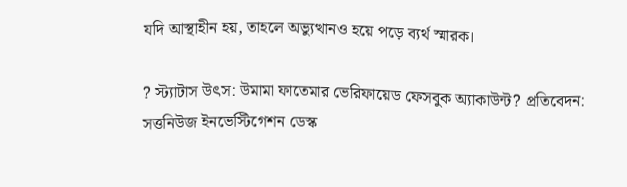যদি আস্থাহীন হয়, তাহলে অভ্যুত্থানও হয়ে পড়ে ব্যর্থ স্মারক।

? স্ট্যাটাস উৎস: উমামা ফাতেমার ভেরিফায়েড ফেসবুক অ্যাকাউন্ট? প্রতিবেদন: সত্তনিউজ ইনভেস্টিগেশন ডেস্ক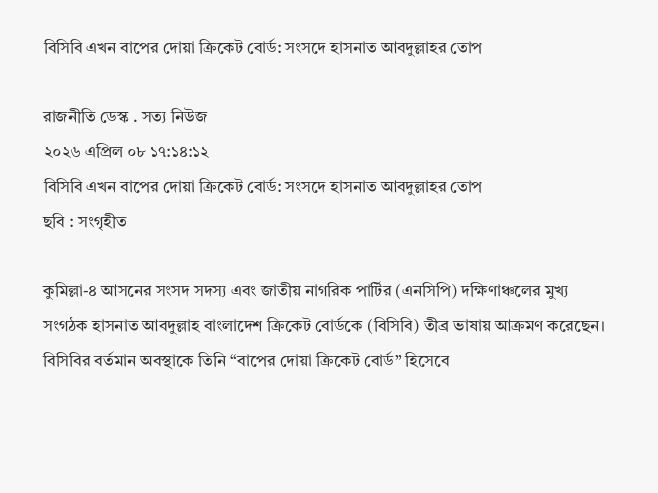বিসিবি এখন বাপের দোয়া ক্রিকেট বোর্ড: সংসদে হাসনাত আবদুল্লাহর তোপ

রাজনীতি ডেস্ক . সত্য নিউজ
২০২৬ এপ্রিল ০৮ ১৭:১৪:১২
বিসিবি এখন বাপের দোয়া ক্রিকেট বোর্ড: সংসদে হাসনাত আবদুল্লাহর তোপ
ছবি : সংগৃহীত

কুমিল্লা-৪ আসনের সংসদ সদস্য এবং জাতীয় নাগরিক পার্টির (এনসিপি) দক্ষিণাঞ্চলের মুখ্য সংগঠক হাসনাত আবদুল্লাহ বাংলাদেশ ক্রিকেট বোর্ডকে (বিসিবি) তীব্র ভাষায় আক্রমণ করেছেন। বিসিবির বর্তমান অবস্থাকে তিনি “বাপের দোয়া ক্রিকেট বোর্ড” হিসেবে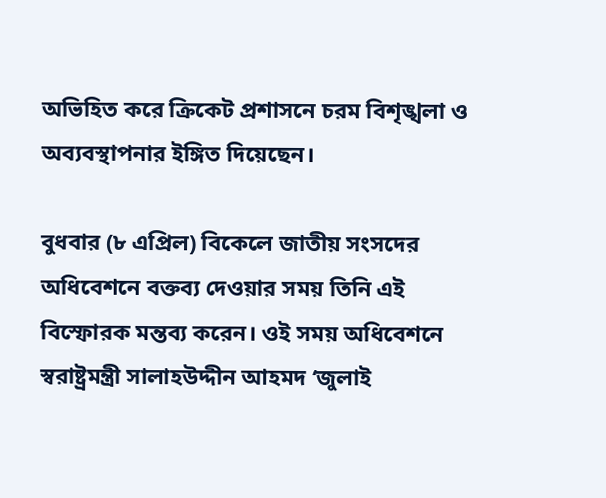অভিহিত করে ক্রিকেট প্রশাসনে চরম বিশৃঙ্খলা ও অব্যবস্থাপনার ইঙ্গিত দিয়েছেন।

বুধবার (৮ এপ্রিল) বিকেলে জাতীয় সংসদের অধিবেশনে বক্তব্য দেওয়ার সময় তিনি এই বিস্ফোরক মন্তব্য করেন। ওই সময় অধিবেশনে স্বরাষ্ট্রমন্ত্রী সালাহউদ্দীন আহমদ ‘জুলাই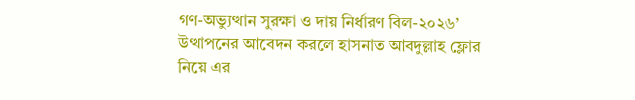গণ-অভ্যুত্থান সুরক্ষা ও দায় নির্ধারণ বিল-২০২৬’ উত্থাপনের আবেদন করলে হাসনাত আবদুল্লাহ ফ্লোর নিয়ে এর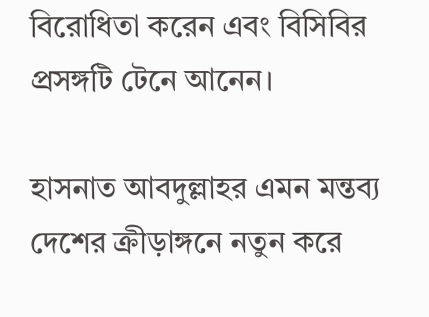বিরোধিতা করেন এবং বিসিবির প্রসঙ্গটি টেনে আনেন।

হাসনাত আবদুল্লাহর এমন মন্তব্য দেশের ক্রীড়াঙ্গনে নতুন করে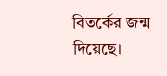বিতর্কের জন্ম দিয়েছে।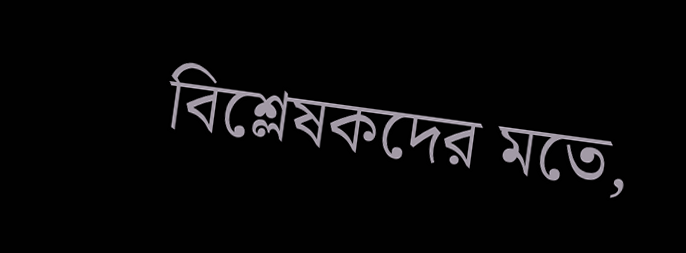বিশ্লেষকদের মতে,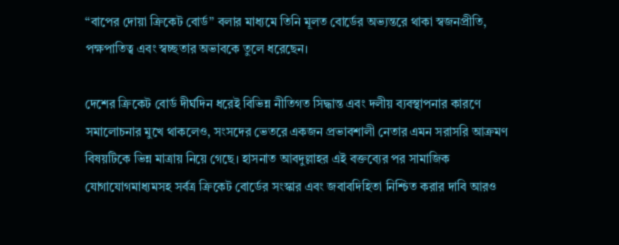“বাপের দোয়া ক্রিকেট বোর্ড” বলার মাধ্যমে তিনি মূলত বোর্ডের অভ্যন্তরে থাকা স্বজনপ্রীতি, পক্ষপাতিত্ব এবং স্বচ্ছতার অভাবকে তুলে ধরেছেন।

দেশের ক্রিকেট বোর্ড দীর্ঘদিন ধরেই বিভিন্ন নীতিগত সিদ্ধান্ত এবং দলীয় ব্যবস্থাপনার কারণে সমালোচনার মুখে থাকলেও, সংসদের ভেতরে একজন প্রভাবশালী নেতার এমন সরাসরি আক্রমণ বিষয়টিকে ভিন্ন মাত্রায় নিয়ে গেছে। হাসনাত আবদুল্লাহর এই বক্তব্যের পর সামাজিক যোগাযোগমাধ্যমসহ সর্বত্র ক্রিকেট বোর্ডের সংস্কার এবং জবাবদিহিতা নিশ্চিত করার দাবি আরও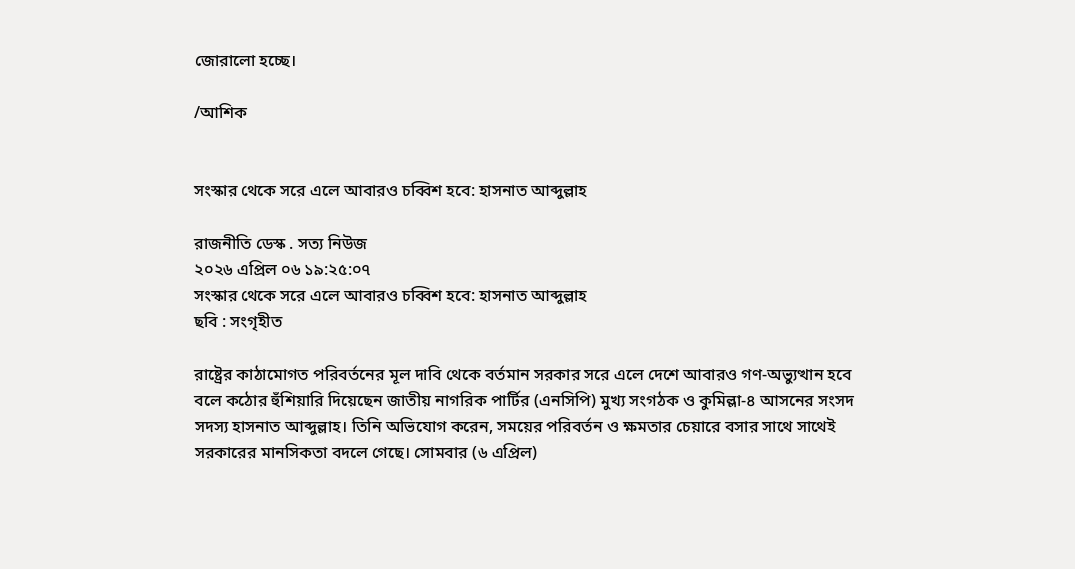জোরালো হচ্ছে।

/আশিক


সংস্কার থেকে সরে এলে আবারও চব্বিশ হবে: হাসনাত আব্দুল্লাহ

রাজনীতি ডেস্ক . সত্য নিউজ
২০২৬ এপ্রিল ০৬ ১৯:২৫:০৭
সংস্কার থেকে সরে এলে আবারও চব্বিশ হবে: হাসনাত আব্দুল্লাহ
ছবি : সংগৃহীত

রাষ্ট্রের কাঠামোগত পরিবর্তনের মূল দাবি থেকে বর্তমান সরকার সরে এলে দেশে আবারও গণ-অভ্যুত্থান হবে বলে কঠোর হুঁশিয়ারি দিয়েছেন জাতীয় নাগরিক পার্টির (এনসিপি) মুখ্য সংগঠক ও কুমিল্লা-৪ আসনের সংসদ সদস্য হাসনাত আব্দুল্লাহ। তিনি অভিযোগ করেন, সময়ের পরিবর্তন ও ক্ষমতার চেয়ারে বসার সাথে সাথেই সরকারের মানসিকতা বদলে গেছে। সোমবার (৬ এপ্রিল)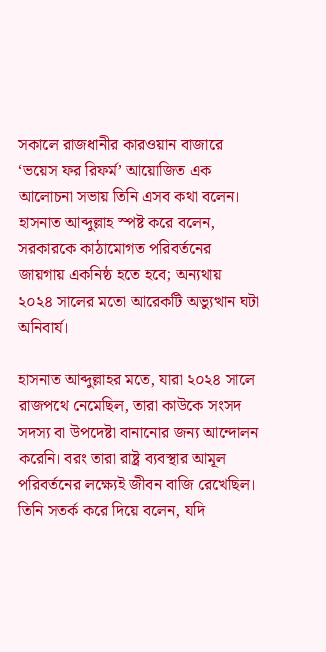সকালে রাজধানীর কারওয়ান বাজারে ‘ভয়েস ফর রিফর্ম’ আয়োজিত এক আলোচনা সভায় তিনি এসব কথা বলেন। হাসনাত আব্দুল্লাহ স্পষ্ট করে বলেন, সরকারকে কাঠামোগত পরিবর্তনের জায়গায় একনিষ্ঠ হতে হবে; অন্যথায় ২০২৪ সালের মতো আরেকটি অভ্যুত্থান ঘটা অনিবার্য।

হাসনাত আব্দুল্লাহর মতে, যারা ২০২৪ সালে রাজপথে নেমেছিল, তারা কাউকে সংসদ সদস্য বা উপদেষ্টা বানানোর জন্য আন্দোলন করেনি। বরং তারা রাষ্ট্র ব্যবস্থার আমূল পরিবর্তনের লক্ষ্যেই জীবন বাজি রেখেছিল। তিনি সতর্ক করে দিয়ে বলেন, যদি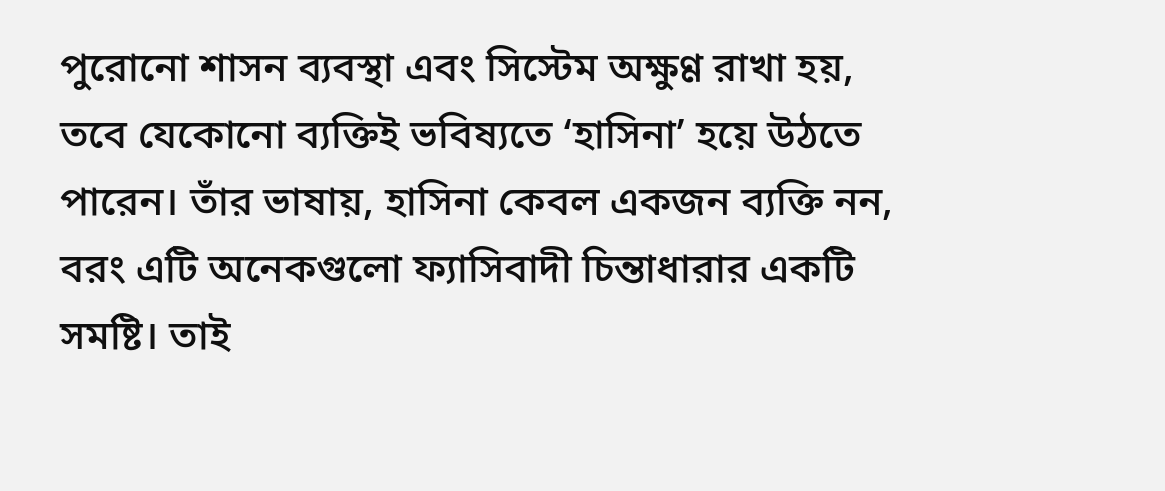পুরোনো শাসন ব্যবস্থা এবং সিস্টেম অক্ষুণ্ণ রাখা হয়, তবে যেকোনো ব্যক্তিই ভবিষ্যতে ‘হাসিনা’ হয়ে উঠতে পারেন। তাঁর ভাষায়, হাসিনা কেবল একজন ব্যক্তি নন, বরং এটি অনেকগুলো ফ্যাসিবাদী চিন্তাধারার একটি সমষ্টি। তাই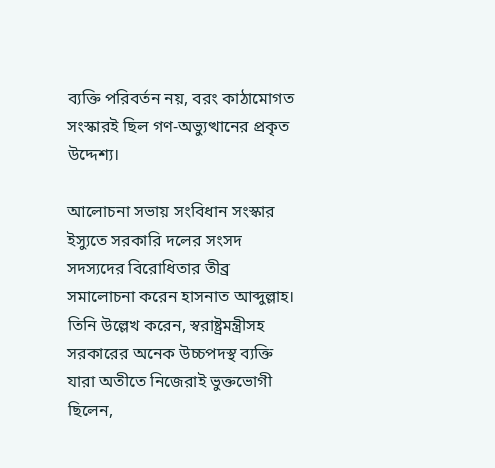ব্যক্তি পরিবর্তন নয়, বরং কাঠামোগত সংস্কারই ছিল গণ-অভ্যুত্থানের প্রকৃত উদ্দেশ্য।

আলোচনা সভায় সংবিধান সংস্কার ইস্যুতে সরকারি দলের সংসদ সদস্যদের বিরোধিতার তীব্র সমালোচনা করেন হাসনাত আব্দুল্লাহ। তিনি উল্লেখ করেন, স্বরাষ্ট্রমন্ত্রীসহ সরকারের অনেক উচ্চপদস্থ ব্যক্তি যারা অতীতে নিজেরাই ভুক্তভোগী ছিলেন,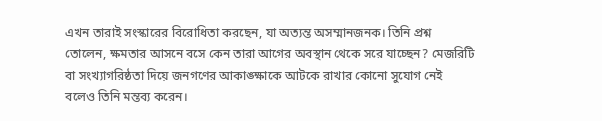এখন তারাই সংস্কারের বিরোধিতা করছেন, যা অত্যন্ত অসম্মানজনক। তিনি প্রশ্ন তোলেন, ক্ষমতার আসনে বসে কেন তারা আগের অবস্থান থেকে সরে যাচ্ছেন? মেজরিটি বা সংখ্যাগরিষ্ঠতা দিয়ে জনগণের আকাঙ্ক্ষাকে আটকে রাখার কোনো সুযোগ নেই বলেও তিনি মন্তব্য করেন।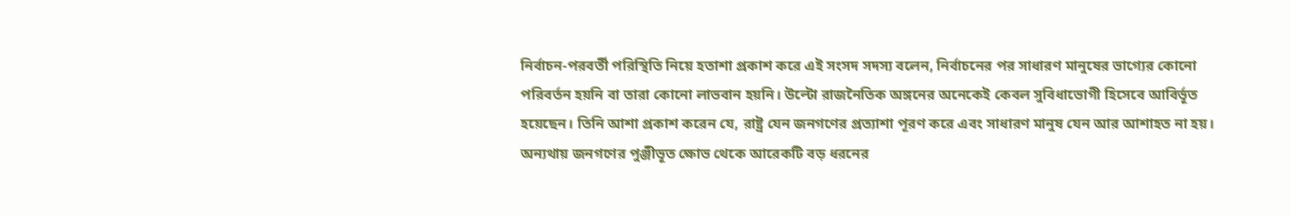নির্বাচন-পরবর্তী পরিস্থিতি নিয়ে হতাশা প্রকাশ করে এই সংসদ সদস্য বলেন, নির্বাচনের পর সাধারণ মানুষের ভাগ্যের কোনো পরিবর্তন হয়নি বা তারা কোনো লাভবান হয়নি। উল্টো রাজনৈতিক অঙ্গনের অনেকেই কেবল সুবিধাভোগী হিসেবে আবির্ভূত হয়েছেন। তিনি আশা প্রকাশ করেন যে, রাষ্ট্র যেন জনগণের প্রত্যাশা পূরণ করে এবং সাধারণ মানুষ যেন আর আশাহত না হয়। অন্যথায় জনগণের পুঞ্জীভূত ক্ষোভ থেকে আরেকটি বড় ধরনের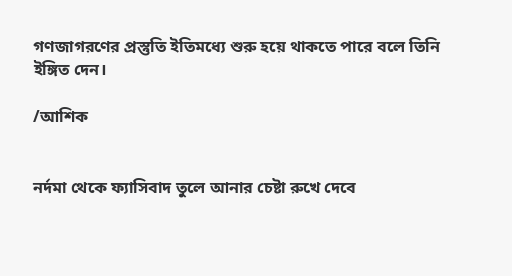গণজাগরণের প্রস্তুতি ইতিমধ্যে শুরু হয়ে থাকতে পারে বলে তিনি ইঙ্গিত দেন।

/আশিক


নর্দমা থেকে ফ্যাসিবাদ তুলে আনার চেষ্টা রুখে দেবে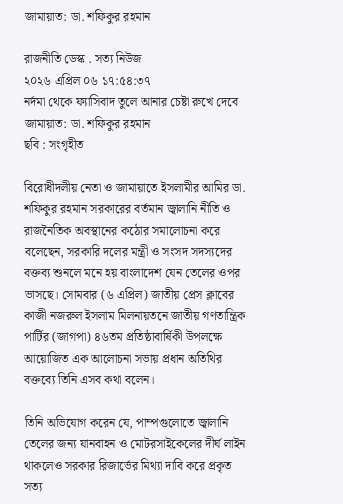জামায়াত: ডা. শফিকুর রহমান

রাজনীতি ডেস্ক . সত্য নিউজ
২০২৬ এপ্রিল ০৬ ১৭:৫৪:৩৭
নর্দমা থেকে ফ্যাসিবাদ তুলে আনার চেষ্টা রুখে দেবে জামায়াত: ডা. শফিকুর রহমান
ছবি : সংগৃহীত

বিরোধীদলীয় নেতা ও জামায়াতে ইসলামীর আমির ডা. শফিকুর রহমান সরকারের বর্তমান জ্বালানি নীতি ও রাজনৈতিক অবস্থানের কঠোর সমালোচনা করে বলেছেন, সরকারি দলের মন্ত্রী ও সংসদ সদস্যদের বক্তব্য শুনলে মনে হয় বাংলাদেশ যেন তেলের ওপর ভাসছে। সোমবার (৬ এপ্রিল) জাতীয় প্রেস ক্লাবের কাজী নজরুল ইসলাম মিলনায়তনে জাতীয় গণতান্ত্রিক পার্টির (জাগপা) ৪৬তম প্রতিষ্ঠাবার্ষিকী উপলক্ষে আয়োজিত এক আলোচনা সভায় প্রধান অতিথির বক্তব্যে তিনি এসব কথা বলেন।

তিনি অভিযোগ করেন যে, পাম্পগুলোতে জ্বালানি তেলের জন্য যানবাহন ও মোটরসাইকেলের দীর্ঘ লাইন থাকলেও সরকার রিজার্ভের মিথ্যা দাবি করে প্রকৃত সত্য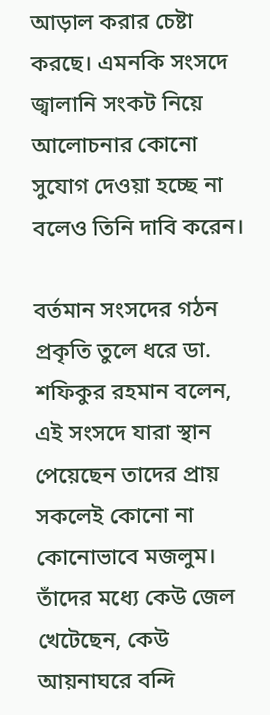আড়াল করার চেষ্টা করছে। এমনকি সংসদে জ্বালানি সংকট নিয়ে আলোচনার কোনো সুযোগ দেওয়া হচ্ছে না বলেও তিনি দাবি করেন।

বর্তমান সংসদের গঠন প্রকৃতি তুলে ধরে ডা. শফিকুর রহমান বলেন, এই সংসদে যারা স্থান পেয়েছেন তাদের প্রায় সকলেই কোনো না কোনোভাবে মজলুম। তাঁদের মধ্যে কেউ জেল খেটেছেন, কেউ আয়নাঘরে বন্দি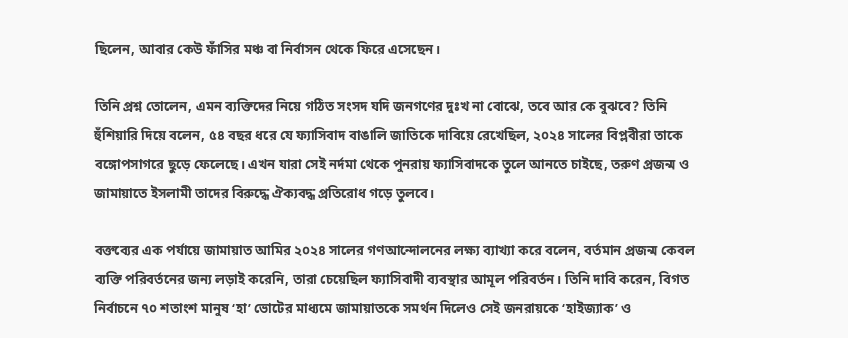ছিলেন, আবার কেউ ফাঁসির মঞ্চ বা নির্বাসন থেকে ফিরে এসেছেন।

তিনি প্রশ্ন তোলেন, এমন ব্যক্তিদের নিয়ে গঠিত সংসদ যদি জনগণের দুঃখ না বোঝে, তবে আর কে বুঝবে? তিনি হুঁশিয়ারি দিয়ে বলেন, ৫৪ বছর ধরে যে ফ্যাসিবাদ বাঙালি জাতিকে দাবিয়ে রেখেছিল, ২০২৪ সালের বিপ্লবীরা তাকে বঙ্গোপসাগরে ছুড়ে ফেলেছে। এখন যারা সেই নর্দমা থেকে পুনরায় ফ্যাসিবাদকে তুলে আনতে চাইছে, তরুণ প্রজন্ম ও জামায়াতে ইসলামী তাদের বিরুদ্ধে ঐক্যবদ্ধ প্রতিরোধ গড়ে তুলবে।

বক্তব্যের এক পর্যায়ে জামায়াত আমির ২০২৪ সালের গণআন্দোলনের লক্ষ্য ব্যাখ্যা করে বলেন, বর্তমান প্রজন্ম কেবল ব্যক্তি পরিবর্তনের জন্য লড়াই করেনি, তারা চেয়েছিল ফ্যাসিবাদী ব্যবস্থার আমূল পরিবর্তন। তিনি দাবি করেন, বিগত নির্বাচনে ৭০ শতাংশ মানুষ ‘হা’ ভোটের মাধ্যমে জামায়াতকে সমর্থন দিলেও সেই জনরায়কে ‘হাইজ্যাক’ ও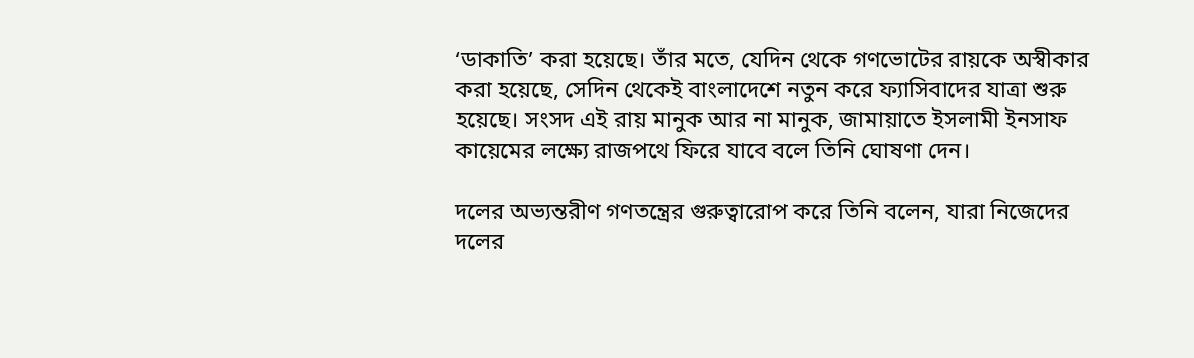‘ডাকাতি’ করা হয়েছে। তাঁর মতে, যেদিন থেকে গণভোটের রায়কে অস্বীকার করা হয়েছে, সেদিন থেকেই বাংলাদেশে নতুন করে ফ্যাসিবাদের যাত্রা শুরু হয়েছে। সংসদ এই রায় মানুক আর না মানুক, জামায়াতে ইসলামী ইনসাফ কায়েমের লক্ষ্যে রাজপথে ফিরে যাবে বলে তিনি ঘোষণা দেন।

দলের অভ্যন্তরীণ গণতন্ত্রের গুরুত্বারোপ করে তিনি বলেন, যারা নিজেদের দলের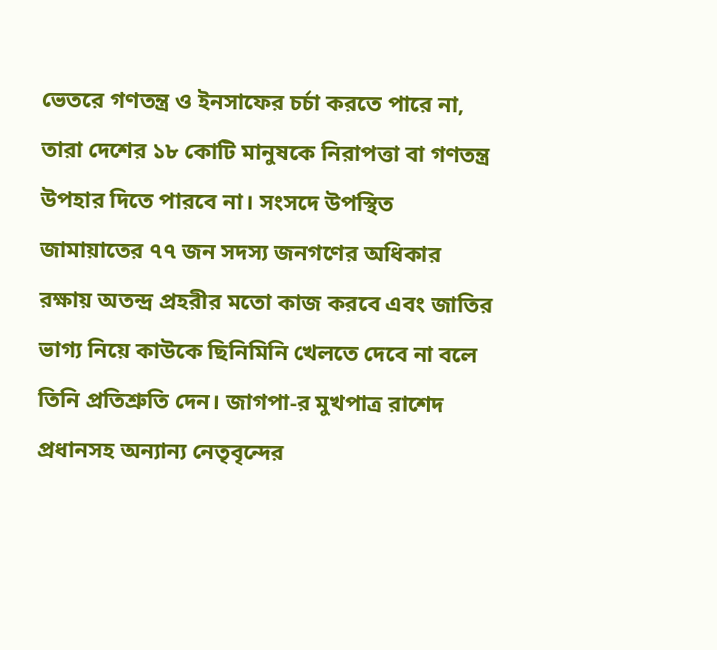ভেতরে গণতন্ত্র ও ইনসাফের চর্চা করতে পারে না, তারা দেশের ১৮ কোটি মানুষকে নিরাপত্তা বা গণতন্ত্র উপহার দিতে পারবে না। সংসদে উপস্থিত জামায়াতের ৭৭ জন সদস্য জনগণের অধিকার রক্ষায় অতন্দ্র প্রহরীর মতো কাজ করবে এবং জাতির ভাগ্য নিয়ে কাউকে ছিনিমিনি খেলতে দেবে না বলে তিনি প্রতিশ্রুতি দেন। জাগপা-র মুখপাত্র রাশেদ প্রধানসহ অন্যান্য নেতৃবৃন্দের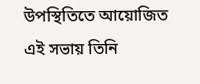উপস্থিতিতে আয়োজিত এই সভায় তিনি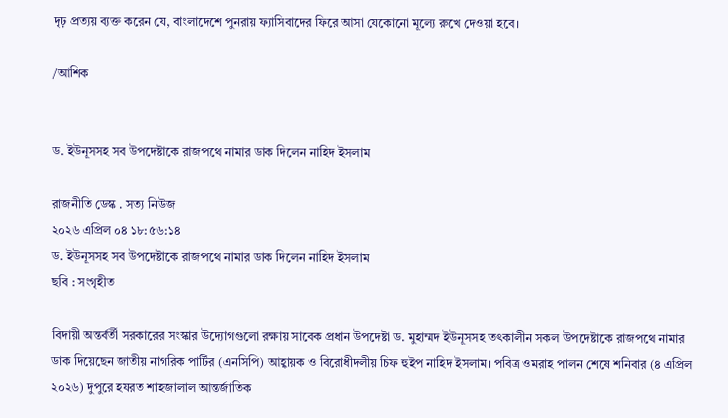দৃঢ় প্রত্যয় ব্যক্ত করেন যে, বাংলাদেশে পুনরায় ফ্যাসিবাদের ফিরে আসা যেকোনো মূল্যে রুখে দেওয়া হবে।

/আশিক


ড. ইউনূসসহ সব উপদেষ্টাকে রাজপথে নামার ডাক দিলেন নাহিদ ইসলাম

রাজনীতি ডেস্ক . সত্য নিউজ
২০২৬ এপ্রিল ০৪ ১৮:৫৬:১৪
ড. ইউনূসসহ সব উপদেষ্টাকে রাজপথে নামার ডাক দিলেন নাহিদ ইসলাম
ছবি : সংগৃহীত

বিদায়ী অন্তর্বর্তী সরকারের সংস্কার উদ্যোগগুলো রক্ষায় সাবেক প্রধান উপদেষ্টা ড. মুহাম্মদ ইউনূসসহ তৎকালীন সকল উপদেষ্টাকে রাজপথে নামার ডাক দিয়েছেন জাতীয় নাগরিক পার্টির (এনসিপি) আহ্বায়ক ও বিরোধীদলীয় চিফ হুইপ নাহিদ ইসলাম। পবিত্র ওমরাহ পালন শেষে শনিবার (৪ এপ্রিল ২০২৬) দুপুরে হযরত শাহজালাল আন্তর্জাতিক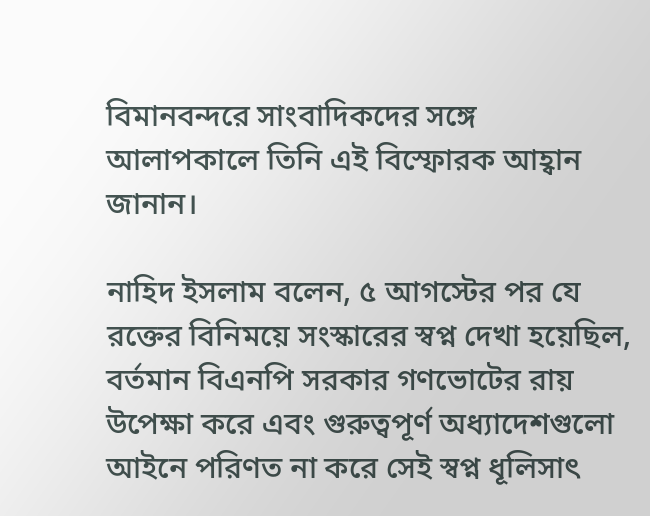বিমানবন্দরে সাংবাদিকদের সঙ্গে আলাপকালে তিনি এই বিস্ফোরক আহ্বান জানান।

নাহিদ ইসলাম বলেন, ৫ আগস্টের পর যে রক্তের বিনিময়ে সংস্কারের স্বপ্ন দেখা হয়েছিল, বর্তমান বিএনপি সরকার গণভোটের রায় উপেক্ষা করে এবং গুরুত্বপূর্ণ অধ্যাদেশগুলো আইনে পরিণত না করে সেই স্বপ্ন ধূলিসাৎ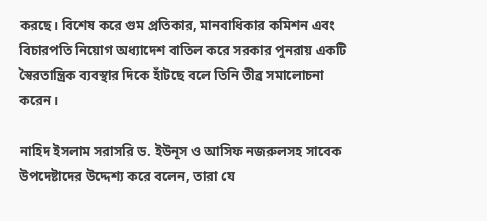করছে। বিশেষ করে গুম প্রতিকার, মানবাধিকার কমিশন এবং বিচারপতি নিয়োগ অধ্যাদেশ বাতিল করে সরকার পুনরায় একটি স্বৈরতান্ত্রিক ব্যবস্থার দিকে হাঁটছে বলে তিনি তীব্র সমালোচনা করেন।

নাহিদ ইসলাম সরাসরি ড. ইউনূস ও আসিফ নজরুলসহ সাবেক উপদেষ্টাদের উদ্দেশ্য করে বলেন, তারা যে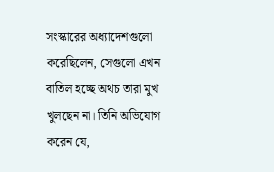সংস্কারের অধ্যাদেশগুলো করেছিলেন, সেগুলো এখন বাতিল হচ্ছে অথচ তারা মুখ খুলছেন না। তিনি অভিযোগ করেন যে,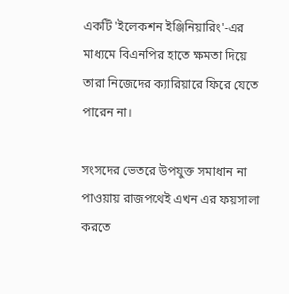একটি 'ইলেকশন ইঞ্জিনিয়ারিং'-এর মাধ্যমে বিএনপির হাতে ক্ষমতা দিয়ে তারা নিজেদের ক্যারিয়ারে ফিরে যেতে পারেন না।

সংসদের ভেতরে উপযুক্ত সমাধান না পাওয়ায় রাজপথেই এখন এর ফয়সালা করতে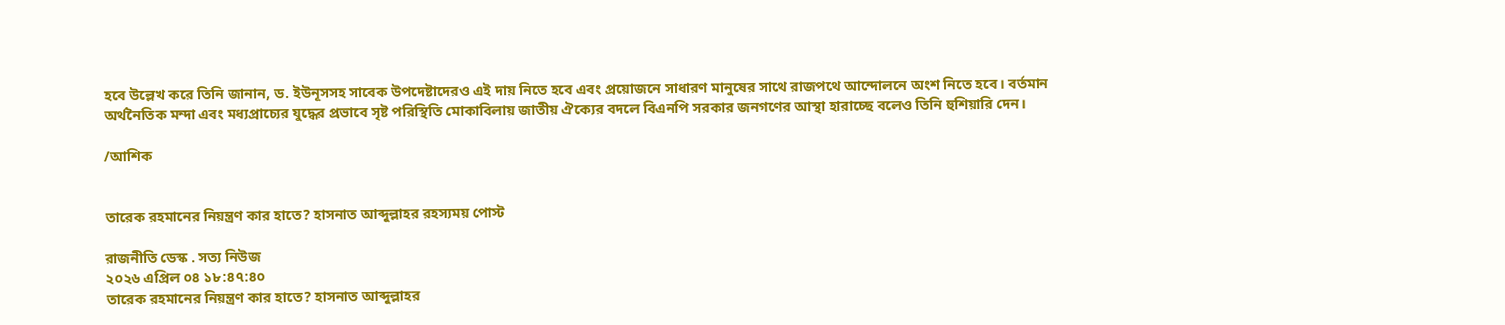হবে উল্লেখ করে তিনি জানান, ড. ইউনূসসহ সাবেক উপদেষ্টাদেরও এই দায় নিতে হবে এবং প্রয়োজনে সাধারণ মানুষের সাথে রাজপথে আন্দোলনে অংশ নিতে হবে। বর্তমান অর্থনৈতিক মন্দা এবং মধ্যপ্রাচ্যের যুদ্ধের প্রভাবে সৃষ্ট পরিস্থিতি মোকাবিলায় জাতীয় ঐক্যের বদলে বিএনপি সরকার জনগণের আস্থা হারাচ্ছে বলেও তিনি হুশিয়ারি দেন।

/আশিক


তারেক রহমানের নিয়ন্ত্রণ কার হাতে? হাসনাত আব্দুল্লাহর রহস্যময় পোস্ট

রাজনীতি ডেস্ক . সত্য নিউজ
২০২৬ এপ্রিল ০৪ ১৮:৪৭:৪০
তারেক রহমানের নিয়ন্ত্রণ কার হাতে? হাসনাত আব্দুল্লাহর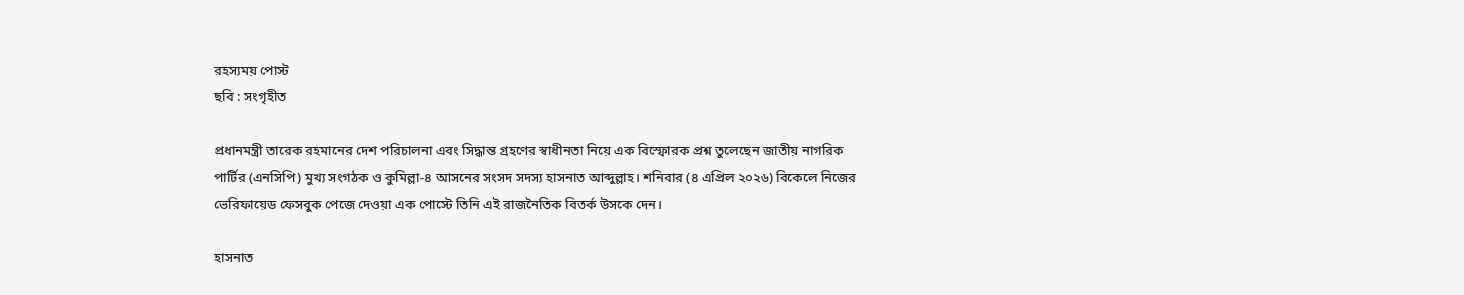রহস্যময় পোস্ট
ছবি : সংগৃহীত

প্রধানমন্ত্রী তারেক রহমানের দেশ পরিচালনা এবং সিদ্ধান্ত গ্রহণের স্বাধীনতা নিয়ে এক বিস্ফোরক প্রশ্ন তুলেছেন জাতীয় নাগরিক পার্টির (এনসিপি) মুখ্য সংগঠক ও কুমিল্লা-৪ আসনের সংসদ সদস্য হাসনাত আব্দুল্লাহ। শনিবার (৪ এপ্রিল ২০২৬) বিকেলে নিজের ভেরিফায়েড ফেসবুক পেজে দেওয়া এক পোস্টে তিনি এই রাজনৈতিক বিতর্ক উসকে দেন।

হাসনাত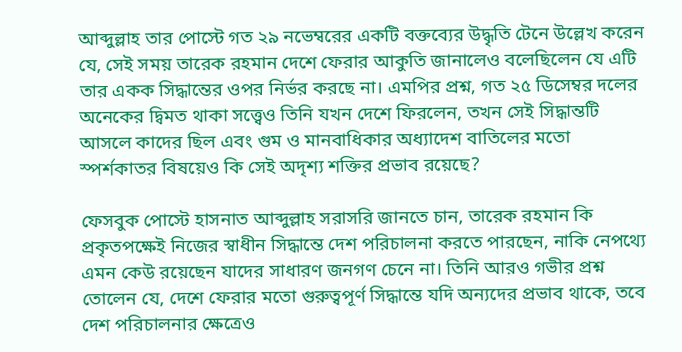আব্দুল্লাহ তার পোস্টে গত ২৯ নভেম্বরের একটি বক্তব্যের উদ্ধৃতি টেনে উল্লেখ করেন যে, সেই সময় তারেক রহমান দেশে ফেরার আকুতি জানালেও বলেছিলেন যে এটি তার একক সিদ্ধান্তের ওপর নির্ভর করছে না। এমপির প্রশ্ন, গত ২৫ ডিসেম্বর দলের অনেকের দ্বিমত থাকা সত্ত্বেও তিনি যখন দেশে ফিরলেন, তখন সেই সিদ্ধান্তটি আসলে কাদের ছিল এবং গুম ও মানবাধিকার অধ্যাদেশ বাতিলের মতো স্পর্শকাতর বিষয়েও কি সেই অদৃশ্য শক্তির প্রভাব রয়েছে?

ফেসবুক পোস্টে হাসনাত আব্দুল্লাহ সরাসরি জানতে চান, তারেক রহমান কি প্রকৃতপক্ষেই নিজের স্বাধীন সিদ্ধান্তে দেশ পরিচালনা করতে পারছেন, নাকি নেপথ্যে এমন কেউ রয়েছেন যাদের সাধারণ জনগণ চেনে না। তিনি আরও গভীর প্রশ্ন তোলেন যে, দেশে ফেরার মতো গুরুত্বপূর্ণ সিদ্ধান্তে যদি অন্যদের প্রভাব থাকে, তবে দেশ পরিচালনার ক্ষেত্রেও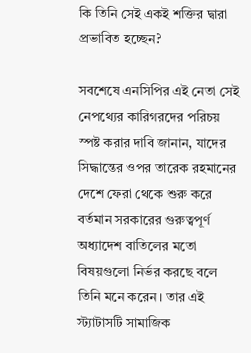কি তিনি সেই একই শক্তির দ্বারা প্রভাবিত হচ্ছেন?

সবশেষে এনসিপির এই নেতা সেই নেপথ্যের কারিগরদের পরিচয় স্পষ্ট করার দাবি জানান, যাদের সিদ্ধান্তের ওপর তারেক রহমানের দেশে ফেরা থেকে শুরু করে বর্তমান সরকারের গুরুত্বপূর্ণ অধ্যাদেশ বাতিলের মতো বিষয়গুলো নির্ভর করছে বলে তিনি মনে করেন। তার এই স্ট্যাটাসটি সামাজিক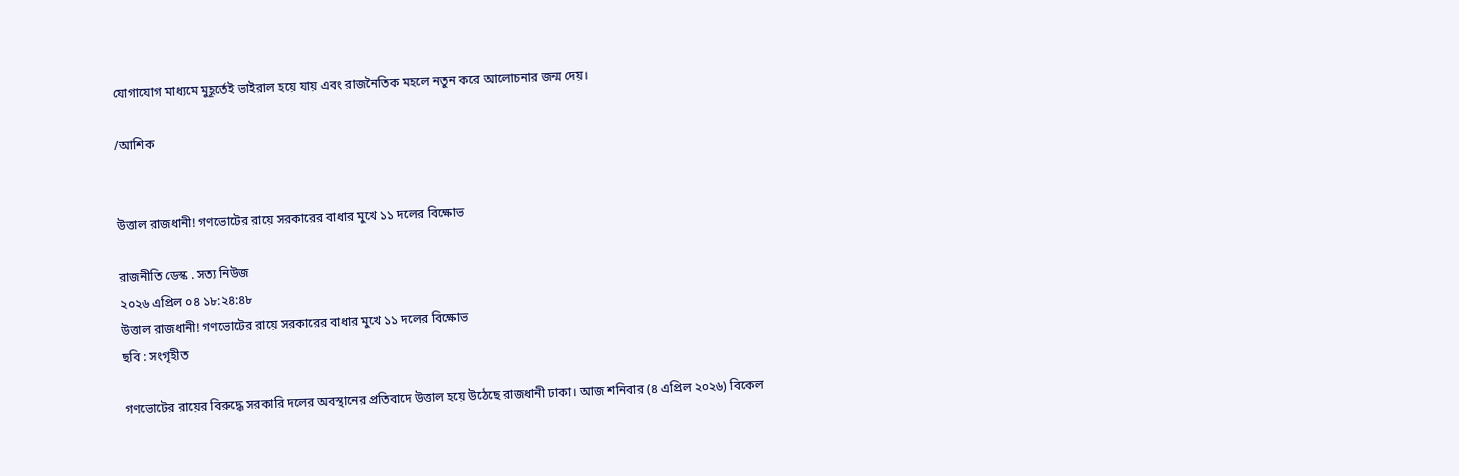যোগাযোগ মাধ্যমে মুহূর্তেই ভাইরাল হয়ে যায় এবং রাজনৈতিক মহলে নতুন করে আলোচনার জন্ম দেয়।

/আশিক


উত্তাল রাজধানী! গণভোটের রায়ে সরকারের বাধার মুখে ১১ দলের বিক্ষোভ

রাজনীতি ডেস্ক . সত্য নিউজ
২০২৬ এপ্রিল ০৪ ১৮:২৪:৪৮
উত্তাল রাজধানী! গণভোটের রায়ে সরকারের বাধার মুখে ১১ দলের বিক্ষোভ
ছবি : সংগৃহীত

গণভোটের রায়ের বিরুদ্ধে সরকারি দলের অবস্থানের প্রতিবাদে উত্তাল হয়ে উঠেছে রাজধানী ঢাকা। আজ শনিবার (৪ এপ্রিল ২০২৬) বিকেল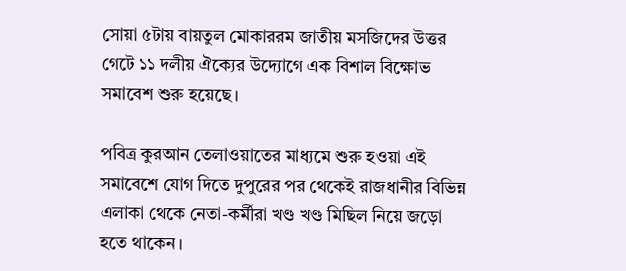সোয়া ৫টায় বায়তুল মোকাররম জাতীয় মসজিদের উত্তর গেটে ১১ দলীয় ঐক্যের উদ্যোগে এক বিশাল বিক্ষোভ সমাবেশ শুরু হয়েছে।

পবিত্র কুরআন তেলাওয়াতের মাধ্যমে শুরু হওয়া এই সমাবেশে যোগ দিতে দুপুরের পর থেকেই রাজধানীর বিভিন্ন এলাকা থেকে নেতা-কর্মীরা খণ্ড খণ্ড মিছিল নিয়ে জড়ো হতে থাকেন।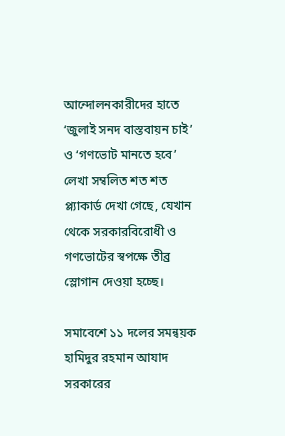আন্দোলনকারীদের হাতে ‘জুলাই সনদ বাস্তবায়ন চাই’ ও ‘গণভোট মানতে হবে’ লেখা সম্বলিত শত শত প্ল্যাকার্ড দেখা গেছে, যেখান থেকে সরকারবিরোধী ও গণভোটের স্বপক্ষে তীব্র স্লোগান দেওয়া হচ্ছে।

সমাবেশে ১১ দলের সমন্বয়ক হামিদুর রহমান আযাদ সরকারের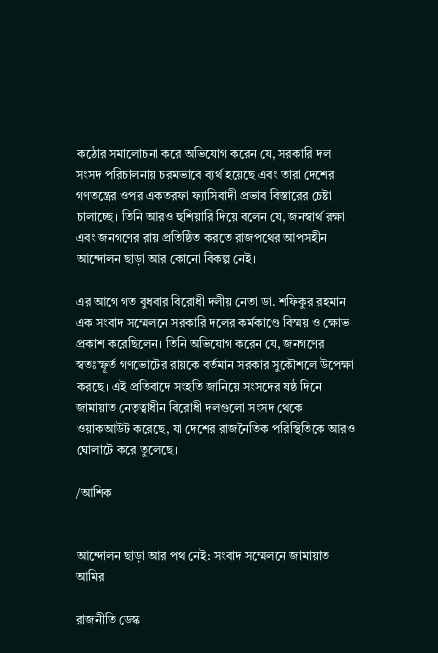কঠোর সমালোচনা করে অভিযোগ করেন যে, সরকারি দল সংসদ পরিচালনায় চরমভাবে ব্যর্থ হয়েছে এবং তারা দেশের গণতন্ত্রের ওপর একতরফা ফ্যাসিবাদী প্রভাব বিস্তারের চেষ্টা চালাচ্ছে। তিনি আরও হুশিয়ারি দিয়ে বলেন যে, জনস্বার্থ রক্ষা এবং জনগণের রায় প্রতিষ্ঠিত করতে রাজপথের আপসহীন আন্দোলন ছাড়া আর কোনো বিকল্প নেই।

এর আগে গত বুধবার বিরোধী দলীয় নেতা ডা. শফিকুর রহমান এক সংবাদ সম্মেলনে সরকারি দলের কর্মকাণ্ডে বিস্ময় ও ক্ষোভ প্রকাশ করেছিলেন। তিনি অভিযোগ করেন যে, জনগণের স্বতঃস্ফূর্ত গণভোটের রায়কে বর্তমান সরকার সুকৌশলে উপেক্ষা করছে। এই প্রতিবাদে সংহতি জানিয়ে সংসদের ষষ্ঠ দিনে জামায়াত নেতৃত্বাধীন বিরোধী দলগুলো সংসদ থেকে ওয়াকআউট করেছে, যা দেশের রাজনৈতিক পরিস্থিতিকে আরও ঘোলাটে করে তুলেছে।

/আশিক


আন্দোলন ছাড়া আর পথ নেই: সংবাদ সম্মেলনে জামায়াত আমির

রাজনীতি ডেস্ক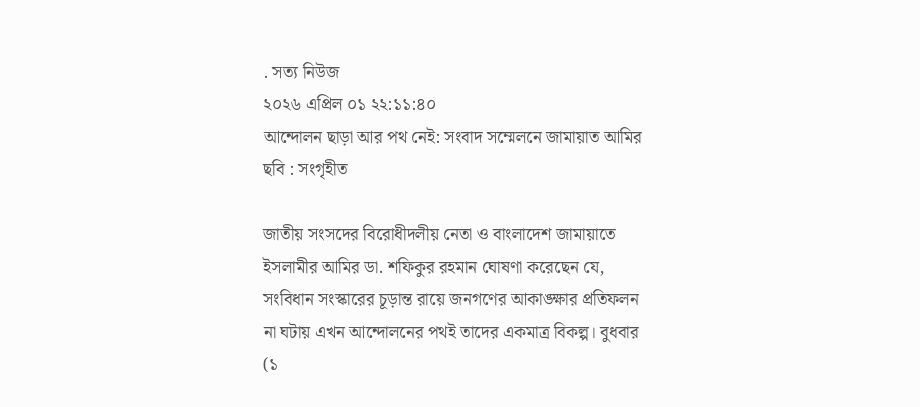. সত্য নিউজ
২০২৬ এপ্রিল ০১ ২২:১১:৪০
আন্দোলন ছাড়া আর পথ নেই: সংবাদ সম্মেলনে জামায়াত আমির
ছবি : সংগৃহীত

জাতীয় সংসদের বিরোধীদলীয় নেতা ও বাংলাদেশ জামায়াতে ইসলামীর আমির ডা. শফিকুর রহমান ঘোষণা করেছেন যে, সংবিধান সংস্কারের চূড়ান্ত রায়ে জনগণের আকাঙ্ক্ষার প্রতিফলন না ঘটায় এখন আন্দোলনের পথই তাদের একমাত্র বিকল্প। বুধবার (১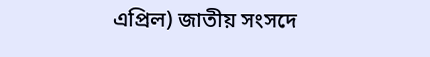এপ্রিল) জাতীয় সংসদে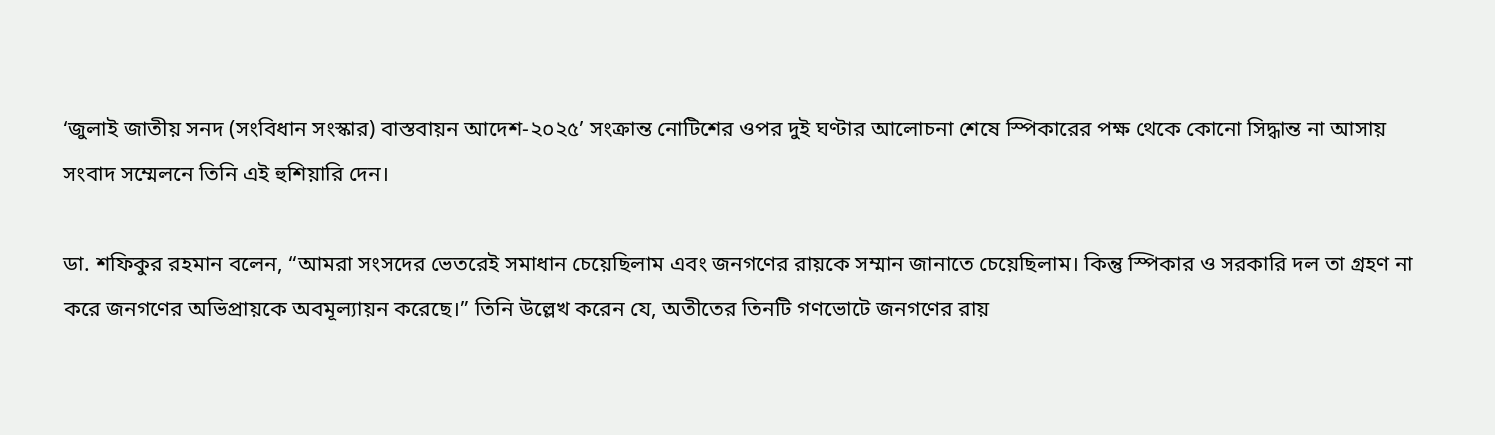‘জুলাই জাতীয় সনদ (সংবিধান সংস্কার) বাস্তবায়ন আদেশ-২০২৫’ সংক্রান্ত নোটিশের ওপর দুই ঘণ্টার আলোচনা শেষে স্পিকারের পক্ষ থেকে কোনো সিদ্ধান্ত না আসায় সংবাদ সম্মেলনে তিনি এই হুশিয়ারি দেন।

ডা. শফিকুর রহমান বলেন, “আমরা সংসদের ভেতরেই সমাধান চেয়েছিলাম এবং জনগণের রায়কে সম্মান জানাতে চেয়েছিলাম। কিন্তু স্পিকার ও সরকারি দল তা গ্রহণ না করে জনগণের অভিপ্রায়কে অবমূল্যায়ন করেছে।” তিনি উল্লেখ করেন যে, অতীতের তিনটি গণভোটে জনগণের রায়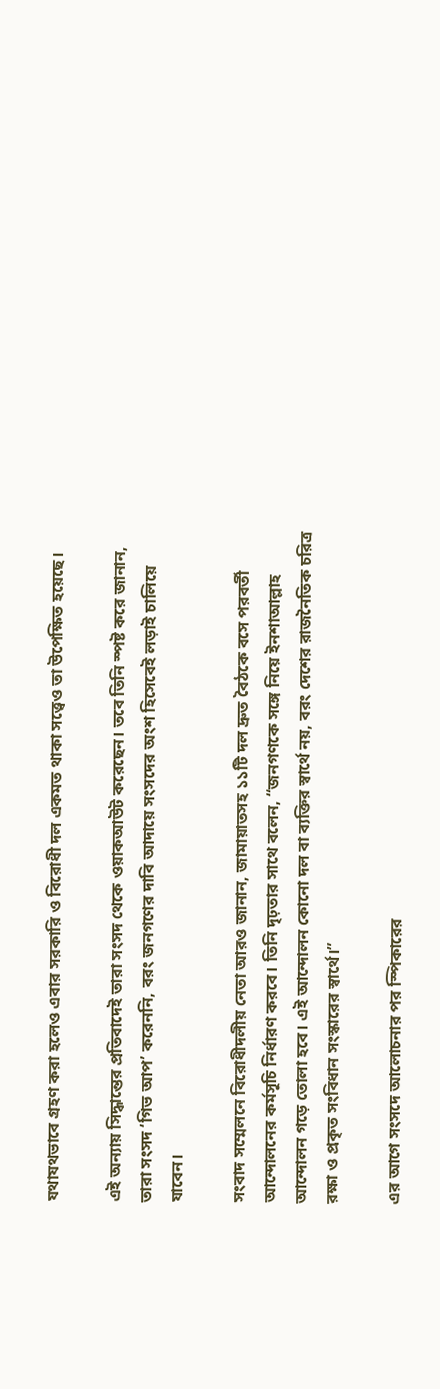যথাযথভাবে গ্রহণ করা হলেও এবার সরকারি ও বিরোধী দল একমত থাকা সত্ত্বেও তা উপেক্ষিত হয়েছে।

এই অন্যায় সিদ্ধান্তের প্রতিবাদেই তারা সংসদ থেকে ওয়াকআউট করেছেন। তবে তিনি স্পষ্ট করে জানান, তারা সংসদ ‘গিভ আপ’ করেননি, বরং জনগণের দাবি আদায়ে সংসদের অংশ হিসেবেই লড়াই চালিয়ে যাবেন।

সংবাদ সম্মেলনে বিরোধীদলীয় নেতা আরও জানান, জামায়াতসহ ১১টি দল দ্রুত বৈঠকে বসে পরবর্তী আন্দোলনের কর্মসূচি নির্ধারণ করবে। তিনি দৃঢ়তার সাথে বলেন, “জনগণকে সঙ্গে নিয়ে ইনশাআল্লাহ আন্দোলন গড়ে তোলা হবে। এই আন্দোলন কোনো দল বা ব্যক্তির স্বার্থে নয়, বরং দেশের রাজনৈতিক চরিত্র রক্ষা ও প্রকৃত সংবিধান সংস্কারের স্বার্থে।”

এর আগে সংসদে আলোচনার পর স্পিকারের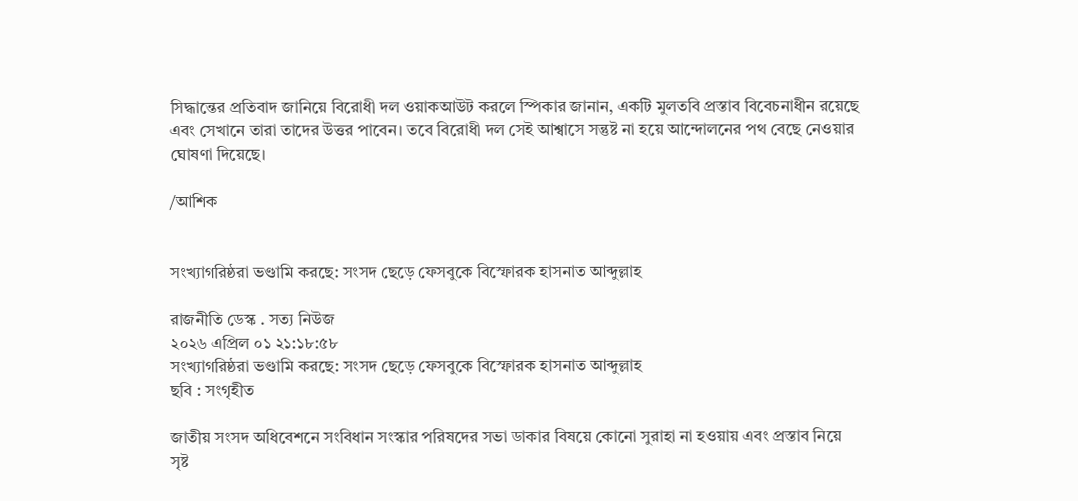সিদ্ধান্তের প্রতিবাদ জানিয়ে বিরোধী দল ওয়াকআউট করলে স্পিকার জানান, একটি মুলতবি প্রস্তাব বিবেচনাধীন রয়েছে এবং সেখানে তারা তাদের উত্তর পাবেন। তবে বিরোধী দল সেই আশ্বাসে সন্তুষ্ট না হয়ে আন্দোলনের পথ বেছে নেওয়ার ঘোষণা দিয়েছে।

/আশিক


সংখ্যাগরিষ্ঠরা ভণ্ডামি করছে: সংসদ ছেড়ে ফেসবুকে বিস্ফোরক হাসনাত আব্দুল্লাহ

রাজনীতি ডেস্ক . সত্য নিউজ
২০২৬ এপ্রিল ০১ ২১:১৮:৫৮
সংখ্যাগরিষ্ঠরা ভণ্ডামি করছে: সংসদ ছেড়ে ফেসবুকে বিস্ফোরক হাসনাত আব্দুল্লাহ
ছবি : সংগৃহীত

জাতীয় সংসদ অধিবেশনে সংবিধান সংস্কার পরিষদের সভা ডাকার বিষয়ে কোনো সুরাহা না হওয়ায় এবং প্রস্তাব নিয়ে সৃষ্ট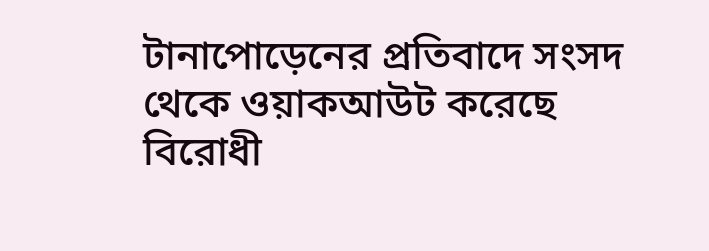টানাপোড়েনের প্রতিবাদে সংসদ থেকে ওয়াকআউট করেছে বিরোধী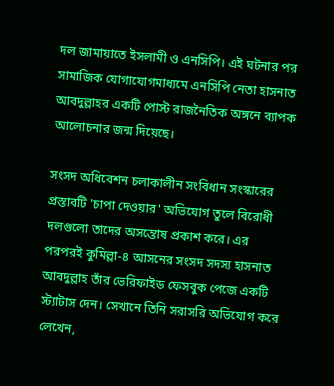দল জামায়াতে ইসলামী ও এনসিপি। এই ঘটনার পর সামাজিক যোগাযোগমাধ্যমে এনসিপি নেতা হাসনাত আবদুল্লাহর একটি পোস্ট রাজনৈতিক অঙ্গনে ব্যাপক আলোচনার জন্ম দিয়েছে।

সংসদ অধিবেশন চলাকালীন সংবিধান সংস্কারের প্রস্তাবটি 'চাপা দেওয়ার' অভিযোগ তুলে বিরোধী দলগুলো তাদের অসন্তোষ প্রকাশ করে। এর পরপরই কুমিল্লা-৪ আসনের সংসদ সদস্য হাসনাত আবদুল্লাহ তাঁর ভেরিফাইড ফেসবুক পেজে একটি স্ট্যাটাস দেন। সেখানে তিনি সরাসরি অভিযোগ করে লেখেন,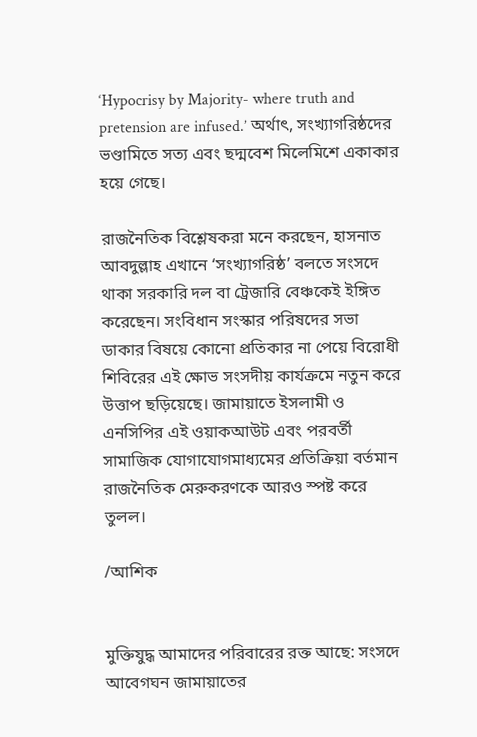‘Hypocrisy by Majority- where truth and pretension are infused.’ অর্থাৎ, সংখ্যাগরিষ্ঠদের ভণ্ডামিতে সত্য এবং ছদ্মবেশ মিলেমিশে একাকার হয়ে গেছে।

রাজনৈতিক বিশ্লেষকরা মনে করছেন, হাসনাত আবদুল্লাহ এখানে ‘সংখ্যাগরিষ্ঠ’ বলতে সংসদে থাকা সরকারি দল বা ট্রেজারি বেঞ্চকেই ইঙ্গিত করেছেন। সংবিধান সংস্কার পরিষদের সভা ডাকার বিষয়ে কোনো প্রতিকার না পেয়ে বিরোধী শিবিরের এই ক্ষোভ সংসদীয় কার্যক্রমে নতুন করে উত্তাপ ছড়িয়েছে। জামায়াতে ইসলামী ও এনসিপির এই ওয়াকআউট এবং পরবর্তী সামাজিক যোগাযোগমাধ্যমের প্রতিক্রিয়া বর্তমান রাজনৈতিক মেরুকরণকে আরও স্পষ্ট করে তুলল।

/আশিক


মুক্তিযুদ্ধ আমাদের পরিবারের রক্ত আছে: সংসদে আবেগঘন জামায়াতের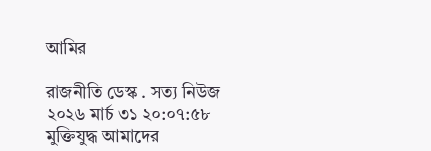আমির

রাজনীতি ডেস্ক . সত্য নিউজ
২০২৬ মার্চ ৩১ ২০:০৭:৫৮
মুক্তিযুদ্ধ আমাদের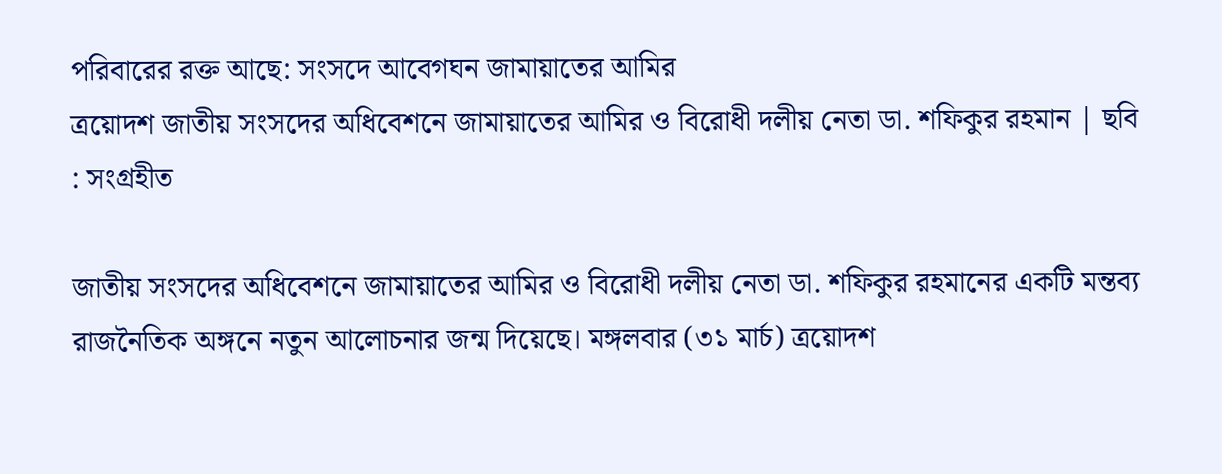পরিবারের রক্ত আছে: সংসদে আবেগঘন জামায়াতের আমির
ত্রয়োদশ জাতীয় সংসদের অধিবেশনে জামায়াতের আমির ও বিরোধী দলীয় নেতা ডা. শফিকুর রহমান | ছবি : সংগ্রহীত

জাতীয় সংসদের অধিবেশনে জামায়াতের আমির ও বিরোধী দলীয় নেতা ডা. শফিকুর রহমানের একটি মন্তব্য রাজনৈতিক অঙ্গনে নতুন আলোচনার জন্ম দিয়েছে। মঙ্গলবার (৩১ মার্চ) ত্রয়োদশ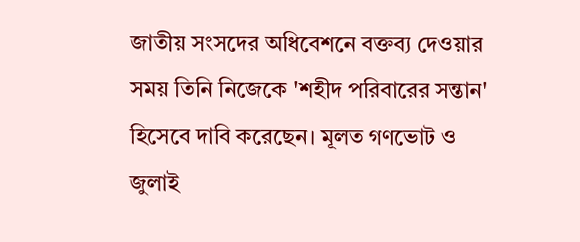জাতীয় সংসদের অধিবেশনে বক্তব্য দেওয়ার সময় তিনি নিজেকে 'শহীদ পরিবারের সন্তান' হিসেবে দাবি করেছেন। মূলত গণভোট ও জুলাই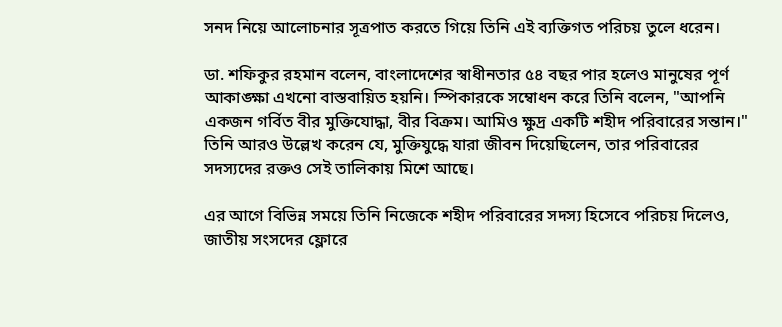সনদ নিয়ে আলোচনার সূত্রপাত করতে গিয়ে তিনি এই ব্যক্তিগত পরিচয় তুলে ধরেন।

ডা. শফিকুর রহমান বলেন, বাংলাদেশের স্বাধীনতার ৫৪ বছর পার হলেও মানুষের পূর্ণ আকাঙ্ক্ষা এখনো বাস্তবায়িত হয়নি। স্পিকারকে সম্বোধন করে তিনি বলেন, "আপনি একজন গর্বিত বীর মুক্তিযোদ্ধা, বীর বিক্রম। আমিও ক্ষুদ্র একটি শহীদ পরিবারের সন্তান।" তিনি আরও উল্লেখ করেন যে, মুক্তিযুদ্ধে যারা জীবন দিয়েছিলেন, তার পরিবারের সদস্যদের রক্তও সেই তালিকায় মিশে আছে।

এর আগে বিভিন্ন সময়ে তিনি নিজেকে শহীদ পরিবারের সদস্য হিসেবে পরিচয় দিলেও, জাতীয় সংসদের ফ্লোরে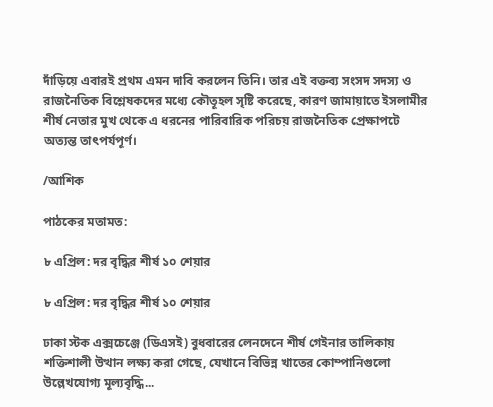দাঁড়িয়ে এবারই প্রথম এমন দাবি করলেন তিনি। তার এই বক্তব্য সংসদ সদস্য ও রাজনৈতিক বিশ্লেষকদের মধ্যে কৌতূহল সৃষ্টি করেছে, কারণ জামায়াতে ইসলামীর শীর্ষ নেতার মুখ থেকে এ ধরনের পারিবারিক পরিচয় রাজনৈতিক প্রেক্ষাপটে অত্যন্ত তাৎপর্যপূর্ণ।

/আশিক

পাঠকের মতামত:

৮ এপ্রিল: দর বৃদ্ধির শীর্ষ ১০ শেয়ার

৮ এপ্রিল: দর বৃদ্ধির শীর্ষ ১০ শেয়ার

ঢাকা স্টক এক্সচেঞ্জে (ডিএসই) বুধবারের লেনদেনে শীর্ষ গেইনার তালিকায় শক্তিশালী উত্থান লক্ষ্য করা গেছে, যেখানে বিভিন্ন খাতের কোম্পানিগুলো উল্লেখযোগ্য মূল্যবৃদ্ধি...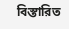বিস্তারিত